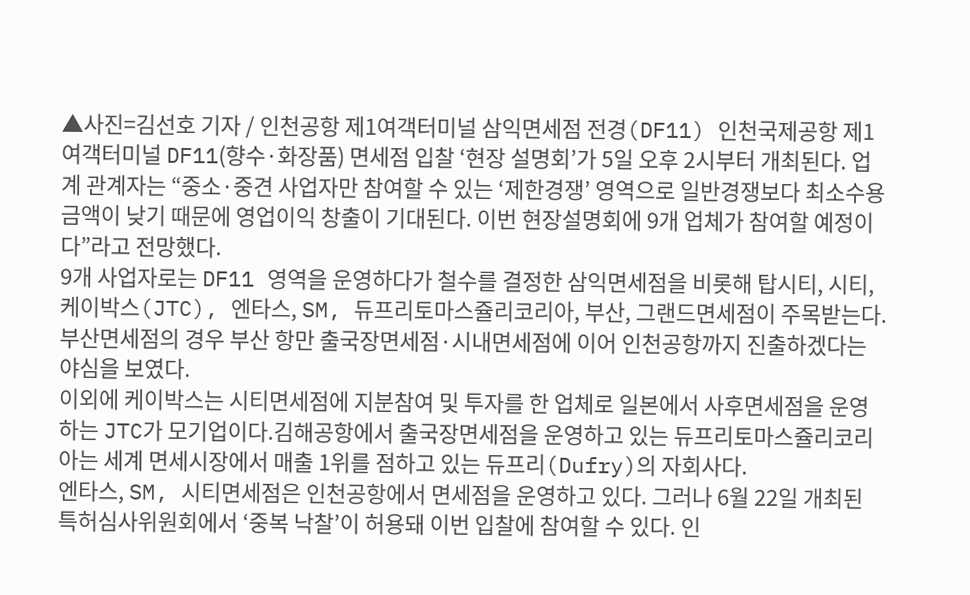▲사진=김선호 기자 / 인천공항 제1여객터미널 삼익면세점 전경(DF11) 인천국제공항 제1여객터미널 DF11(향수·화장품) 면세점 입찰 ‘현장 설명회’가 5일 오후 2시부터 개최된다. 업계 관계자는 “중소·중견 사업자만 참여할 수 있는 ‘제한경쟁’ 영역으로 일반경쟁보다 최소수용금액이 낮기 때문에 영업이익 창출이 기대된다. 이번 현장설명회에 9개 업체가 참여할 예정이다”라고 전망했다.
9개 사업자로는 DF11 영역을 운영하다가 철수를 결정한 삼익면세점을 비롯해 탑시티, 시티, 케이박스(JTC), 엔타스, SM, 듀프리토마스쥴리코리아, 부산, 그랜드면세점이 주목받는다. 부산면세점의 경우 부산 항만 출국장면세점·시내면세점에 이어 인천공항까지 진출하겠다는 야심을 보였다.
이외에 케이박스는 시티면세점에 지분참여 및 투자를 한 업체로 일본에서 사후면세점을 운영하는 JTC가 모기업이다.김해공항에서 출국장면세점을 운영하고 있는 듀프리토마스쥴리코리아는 세계 면세시장에서 매출 1위를 점하고 있는 듀프리(Dufry)의 자회사다.
엔타스, SM, 시티면세점은 인천공항에서 면세점을 운영하고 있다. 그러나 6월 22일 개최된 특허심사위원회에서 ‘중복 낙찰’이 허용돼 이번 입찰에 참여할 수 있다. 인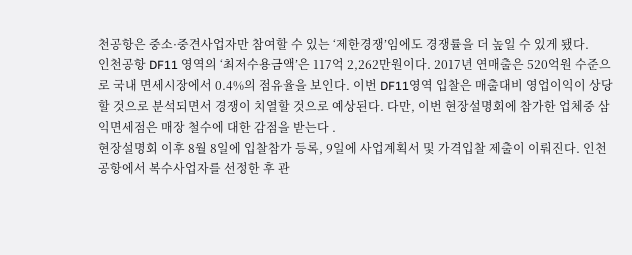천공항은 중소·중견사업자만 참여할 수 있는 ‘제한경쟁’임에도 경쟁률을 더 높일 수 있게 됐다.
인천공항 DF11 영역의 ‘최저수용금액’은 117억 2,262만원이다. 2017년 연매출은 520억원 수준으로 국내 면세시장에서 0.4%의 점유율을 보인다. 이번 DF11영역 입찰은 매출대비 영업이익이 상당할 것으로 분석되면서 경쟁이 치열할 것으로 예상된다. 다만, 이번 현장설명회에 참가한 업체중 삼익면세점은 매장 철수에 대한 감점을 받는다 .
현장설명회 이후 8월 8일에 입찰참가 등록, 9일에 사업계획서 및 가격입찰 제출이 이뤄진다. 인천공항에서 복수사업자를 선정한 후 관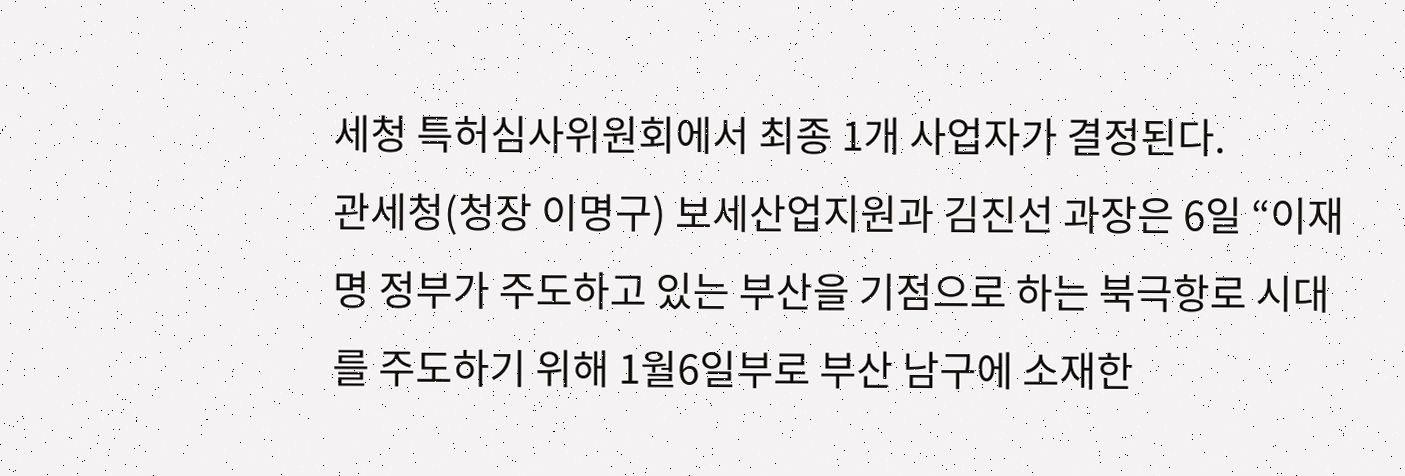세청 특허심사위원회에서 최종 1개 사업자가 결정된다.
관세청(청장 이명구) 보세산업지원과 김진선 과장은 6일 “이재명 정부가 주도하고 있는 부산을 기점으로 하는 북극항로 시대를 주도하기 위해 1월6일부로 부산 남구에 소재한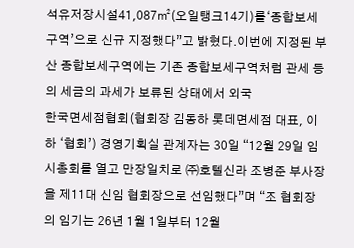석유저장시설41,087㎡(오일탱크14기)를‘종합보세구역’으로 신규 지정했다”고 밝혔다.이번에 지정된 부산 종합보세구역에는 기존 종합보세구역처럼 관세 등의 세금의 과세가 보류된 상태에서 외국
한국면세점협회(협회장 김동하 롯데면세점 대표, 이하 ‘협회’) 경영기획실 관계자는 30일 “12월 29일 임시총회를 열고 만장일치로 ㈜호텔신라 조병준 부사장을 제11대 신임 협회장으로 선임했다”며 “조 협회장의 임기는 26년 1월 1일부터 12월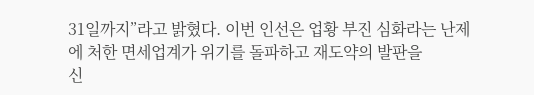31일까지”라고 밝혔다. 이번 인선은 업황 부진 심화라는 난제에 처한 면세업계가 위기를 돌파하고 재도약의 발판을
신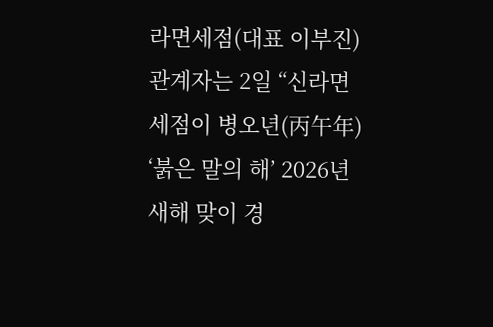라면세점(대표 이부진) 관계자는 2일 “신라면세점이 병오년(丙午年) ‘붉은 말의 해’ 2026년 새해 맞이 경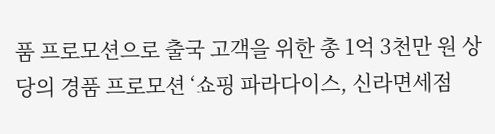품 프로모션으로 출국 고객을 위한 총 1억 3천만 원 상당의 경품 프로모션 ‘쇼핑 파라다이스, 신라면세점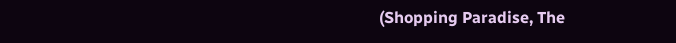(Shopping Paradise, The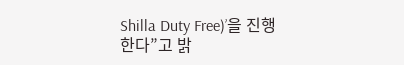Shilla Duty Free)’을 진행한다”고 밝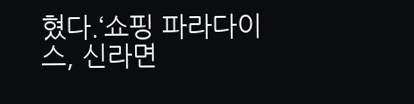혔다.‘쇼핑 파라다이스, 신라면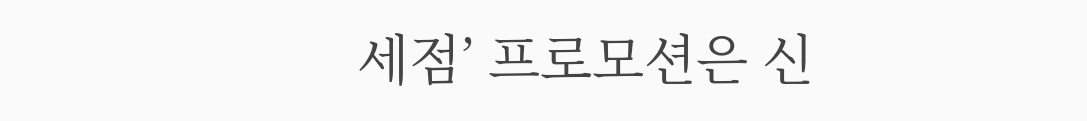세점’ 프로모션은 신